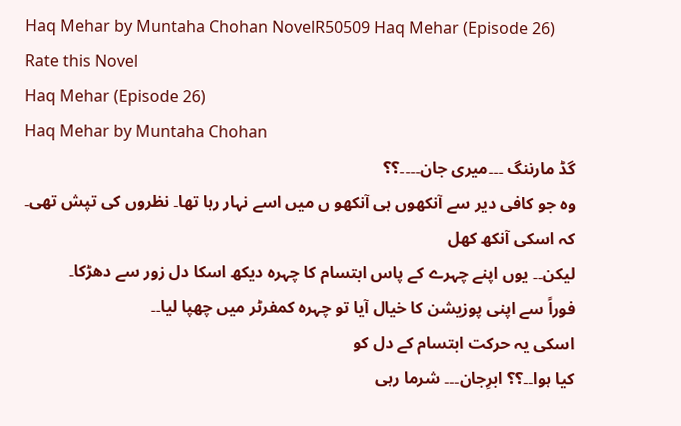Haq Mehar by Muntaha Chohan NovelR50509 Haq Mehar (Episode 26)
Rate this Novel
Haq Mehar (Episode 26)
Haq Mehar by Muntaha Chohan
گڈ مارننگ ۔۔۔میری جان۔۔۔۔؟؟
وہ جو کافی دیر سے آنکھوں ہی آنکھو ں میں اسے نہار رہا تھا۔ نظروں کی تپش تھی۔ کہ اسکی آنکھ کھل
لیکن۔۔ یوں اپنے چہرے کے پاس ابتسام کا چہرہ دیکھ اسکا دل زور سے دھڑکا۔
فوراً سے اپنی پوزیشن کا خیال آیا تو چہرہ کمفرٹر میں چھپا لیا۔۔
اسکی یہ حرکت ابتسام کے دل کو
کیا ہوا۔۔؟؟ ابرِجان۔۔۔ شرما رہی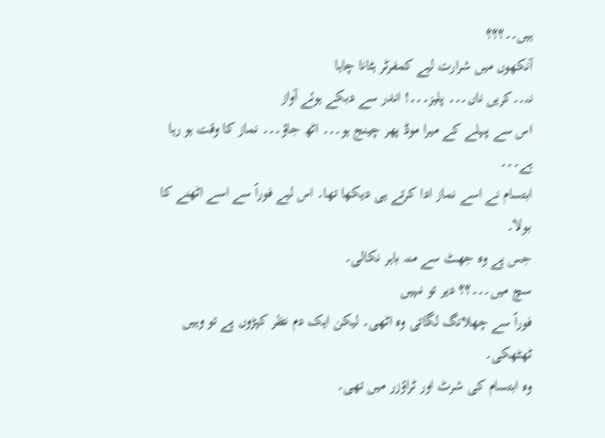ہیں۔۔؟؟؟
آنکھوں میں شرارت لیے کمفرٹر ہٹانا چاہا
نہ۔۔کریں ناں۔۔۔ پلیز۔۔۔! اندر سے دبکے ہوئے آواز
اس سے پہلے کے میرا موڈ پھر چینج ہو۔۔۔ اٹھ جاؤ۔۔۔ نماز کا وقت ہو رہا ہے۔۔۔
ابتسام نے اسے نماز ادا کرتے ہی دیکھا تھا۔ اس لیے فوراً سے اسے اٹھنے کا بولا۔
جس پے وہ جھٹ سے منہ باہر نکالی۔
سچ میں۔۔۔؟؟ دیر تو نہیں
فوراً سے چھلانگ لگاتی وہ اٹھی۔ لیکن ایک دم نظر کپڑوں پے تو وہیں ٹھٹھکی۔
وہ ابتسام کی شرٹ اور ٹراؤزر میں تھی۔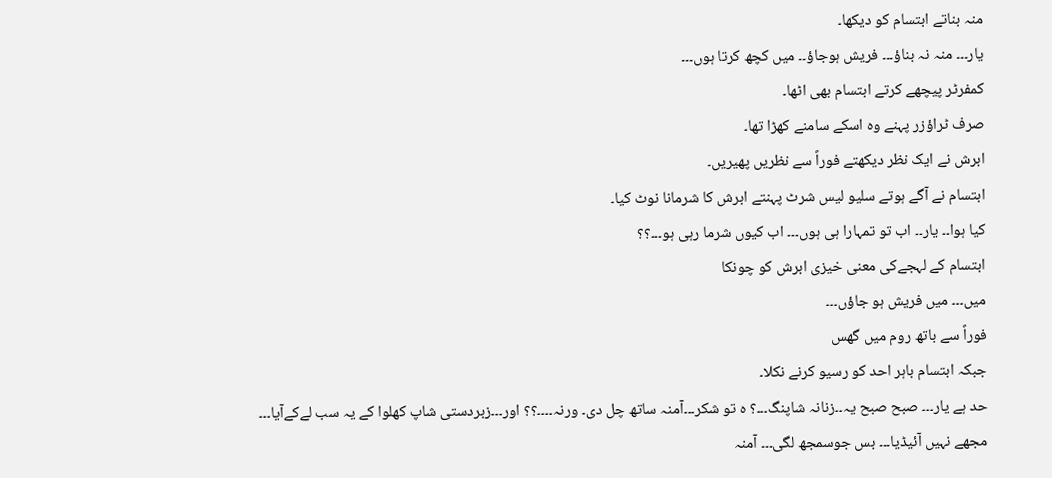منہ بناتے ابتسام کو دیکھا۔
یار۔۔۔ منہ نہ بناؤ۔۔۔ فریش ہوجاؤ۔۔ میں کچھ کرتا ہوں۔۔۔
کمفرٹر پیچھے کرتے ابتسام بھی اٹھا۔
صرف ٹراؤزر پہنے وہ اسکے سامنے کھڑا تھا۔
ابرش نے ایک نظر دیکھتے فوراً سے نظریں پھیریں۔
ابتسام نے آگے ہوتے سلیو لیس شرٹ پہنتے ابرش کا شرمانا نوٹ کیا۔
کیا ہوا۔۔ یار۔۔ اب تو تمہارا ہی ہوں۔۔۔ اب کیوں شرما رہی ہو۔۔۔؟؟
ابتسام کے لہجےکی معنی خیزی ابرش کو چونکا
میں۔۔۔ میں فریش ہو جاؤں۔۔۔
فوراً سے باتھ روم میں گھس
جبکہ ابتسام باہر احد کو رسیو کرنے نکلا۔
حد ہے یار۔۔۔ صبح صبح یہ۔۔زنانہ شاپنگ۔۔۔؟ ہ تو شکر۔۔۔آمنہ ساتھ چل دی۔ ورنہ۔۔۔۔؟؟ اور۔۔۔زبردستی شاپ کھلوا کے یہ سب لےکےآیا۔۔۔
مجھے نہیں آئیڈیا۔۔۔ بس جوسمجھ لگی۔۔۔ آمنہ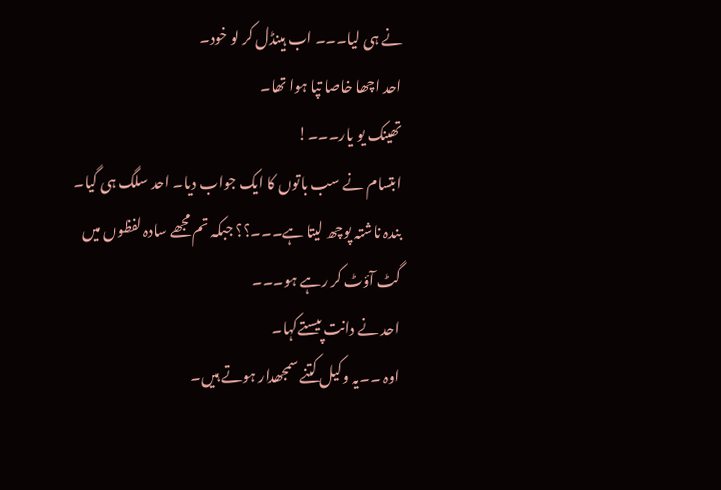نے ہی لیا۔۔۔ اب ہینڈل کر لو خود۔
احد اچھا خاصا تپا ہوا تھا۔
تھینک یو یار۔۔۔!
ابتسام نے سب باتوں کا ایک جواب دیا۔ احد سلگ ہی گیا۔
بندہ ناشتہ پوچھ لیتا ہے۔۔۔؟؟ جبکہ تم مجھے سادہ لفظوں میں گٹ آؤٹ کر رہے ہو۔۔۔
احد نے دانت پیستےکہا۔
اوہ ۔۔یہ وکیل کتنے سمجھدار ہوتے ہیں۔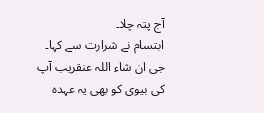آج پتہ چلا۔
ابتسام نے شرارت سے کہا۔
جی ان شاء اللہ عنقریب آپ کی بیوی کو بھی یہ عہدہ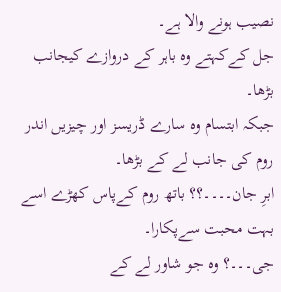نصیب ہونے والا ہے۔
جل کےکہتے وہ باہر کے دروازے کیجانب بڑھا۔
جبکہ ابتسام وہ سارے ڈریسز اور چیزیں اندر روم کی جانب لے کے بڑھا۔
ابرِ جان۔۔۔۔؟؟ باتھ روم کےپاس کھڑے اسے بہت محبت سےپکارا۔
جی۔۔۔؟ وہ جو شاور لے کے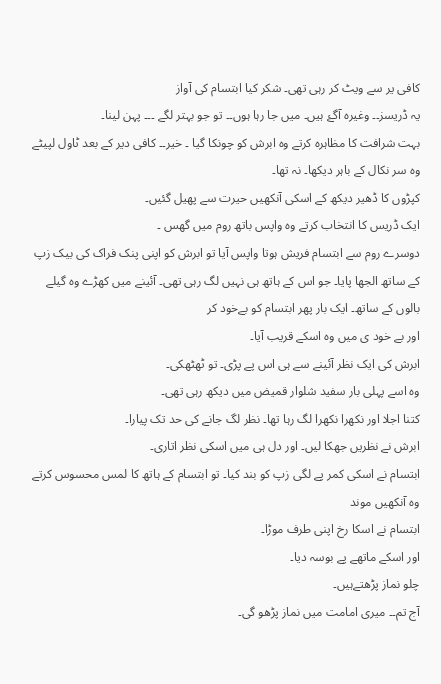کافی یر سے ویٹ کر رہی تھی۔ شکر کیا ابتسام کی آواز
یہ ڈریسز۔۔ وغیرہ آگۓ ہیں۔ میں جا رہا ہوں۔۔ تو جو بہتر لگے ۔۔۔ پہن لینا۔
بہت شرافت کا مظاہرہ کرتے وہ ابرش کو چونکا گیا ۔ خیر۔۔ کافی دیر کے بعد ٹاول لپیٹے وہ سر نکال کے باہر دیکھا۔ نہ تھا۔
کپڑوں کا ڈھیر دیکھ کے اسکی آنکھیں حیرت سے پھیل گئیں۔
ایک ڈریس کا انتخاب کرتے وہ واپس باتھ روم میں گھس ۔
دوسرے روم سے ابتسام فریش ہوتا واپس آیا تو ابرش کو اپنی پنک فراک کی بیک زپ کے ساتھ الجھا پایا۔ جو اس کے ہاتھ ہی نہیں لگ رہی تھی۔ آئینے میں کھڑے وہ گیلے بالوں کے ساتھ۔ ایک بار پھر ابتسام کو بےخود کر
اور بے خود ی میں وہ اسکے قریب آیا۔
ابرش کی ایک نظر آئینے سے ہی اس پے پڑی۔ تو ٹھٹھکی۔
وہ اسے پہلی بار سفید شلوار قمیض میں دیکھ رہی تھی۔
کتنا اجلا اور نکھرا نکھرا لگ رہا تھا۔ نظر لگ جانے کی حد تک پیارا۔
ابرش نے نظریں جھکا لیں۔ اور دل ہی میں اسکی نظر اتاری۔
ابتسام نے اسکی کمر پے لگی زپ کو بند کیا۔ تو ابتسام کے ہاتھ کا لمس محسوس کرتے وہ آنکھیں موند
ابتسام نے اسکا رخ اپنی طرف موڑا۔
اور اسکے ماتھے پے بوسہ دیا۔
چلو نماز پڑھتےہیں۔
آج تم۔۔ میری امامت میں نماز پڑھو گی۔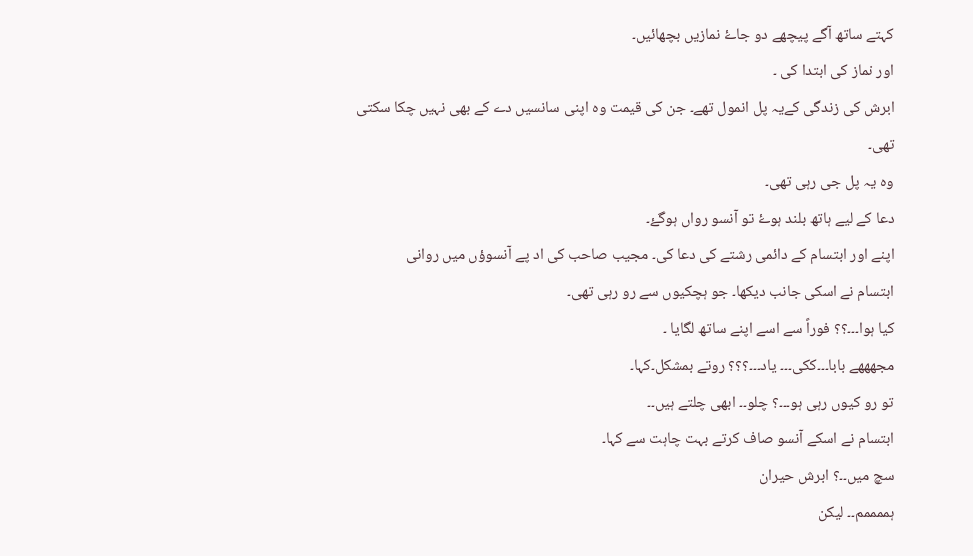کہتے ساتھ آگے پیچھے دو جاۓ نمازیں بچھائیں۔
اور نماز کی ابتدا کی ۔
ابرش کی زندگی کےیہ پل انمول تھے۔ جن کی قیمت وہ اپنی سانسیں دے کے بھی نہیں چکا سکتی تھی۔
وہ یہ پل جی رہی تھی۔
دعا کے لیے ہاتھ بلند ہوۓ تو آنسو رواں ہوگۓ۔
اپنے اور ابتسام کے دائمی رشتے کی دعا کی۔ مجیب صاحب کی اد پے آنسوؤں میں روانی
ابتسام نے اسکی جانب دیکھا۔ جو ہچکیوں سے رو رہی تھی۔
کیا ہوا۔۔۔؟؟ فوراً سے اسے اپنے ساتھ لگایا ۔
مجھھھے بابا۔۔۔ککی۔۔۔ یاد۔۔۔؟؟؟ روتے بمشکل۔کہا۔
تو رو کیوں رہی ہو۔۔۔؟ چلو۔۔ ابھی چلتے ہیں۔۔
ابتسام نے اسکے آنسو صاف کرتے بہت چاہت سے کہا۔
سچ میں۔۔؟ ابرش حیران
ہممممم۔۔ لیکن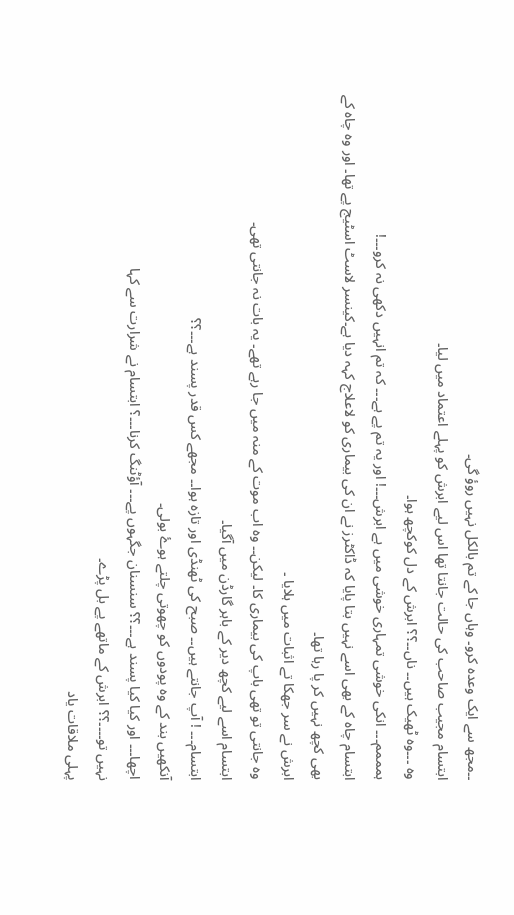۔۔مجھ سے ایک وعدہ کرو۔ وہاں جا کے تم بالکل نہیں روؤ گی۔
ابتسام مجیب صاحب کی حالت جانتا تھا اس لیے ابرش کو پہلے اعتماد میں لیا۔
وہ ۔۔۔وہ ٹھیک ہیں۔۔ ناں۔۔؟؟ ابرش کے دل کوکچھ ہوا۔
ہمممم۔۔۔ انکی خوشی تمہاری خوشی میں ہے ابرش۔۔۔! اور یہ تم پے ہے۔۔۔ کہ تم انہیں دکھی نہ کرو۔۔۔!
ابتسام چاہ کے بھی اسے نہیں بتا پایا کہ ڈاکٹرز نے ان کی بیماری کو لاعلاج کہہ دیا ہے۔کینسر لاسٹ اسٹیج پے تھا۔ اور وہ چاہ کے بھی کچھ نہیں کر پا رہا تھا۔
ابرش نے سر جھکا تے اثبات میں ہلایا ۔
وہ جانتی تو تھی باپ کی بیماری کا۔ لیکن۔۔ وہ اب موت کے منہ میں جا رہے تھے۔ یہ بات نہ جانتی تھی۔
ابتسام اسے لیے کچھ دیر کے باہر گارڈن میں آگیا۔
ابتسام۔۔۔ ! آپ جانتے ہیں۔۔ صبح کی ٹھنڈی اور تازہ ہوا۔۔ مجھے کس قدر پسند ہے۔۔۔؟؟
آنکھیں بند کے وہ پودوں کو چھوتی چلتے ہوۓ بولی۔
اچھا۔۔۔ اور کیا کیا پسند ہے۔۔۔؟؟ سنسنان جگہوں پے۔۔۔ آؤٹنگ کرنا۔۔۔؟ ابتسام نے شرارت سے کہا
نہیں تو۔۔۔۔؟؟ ابرش کے ماتھے پے بل پڑے۔
پہلی ملاقات یاد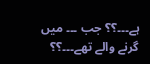ہے۔۔۔؟؟ جب ۔۔۔ میں گرنے والے تھے۔۔۔؟؟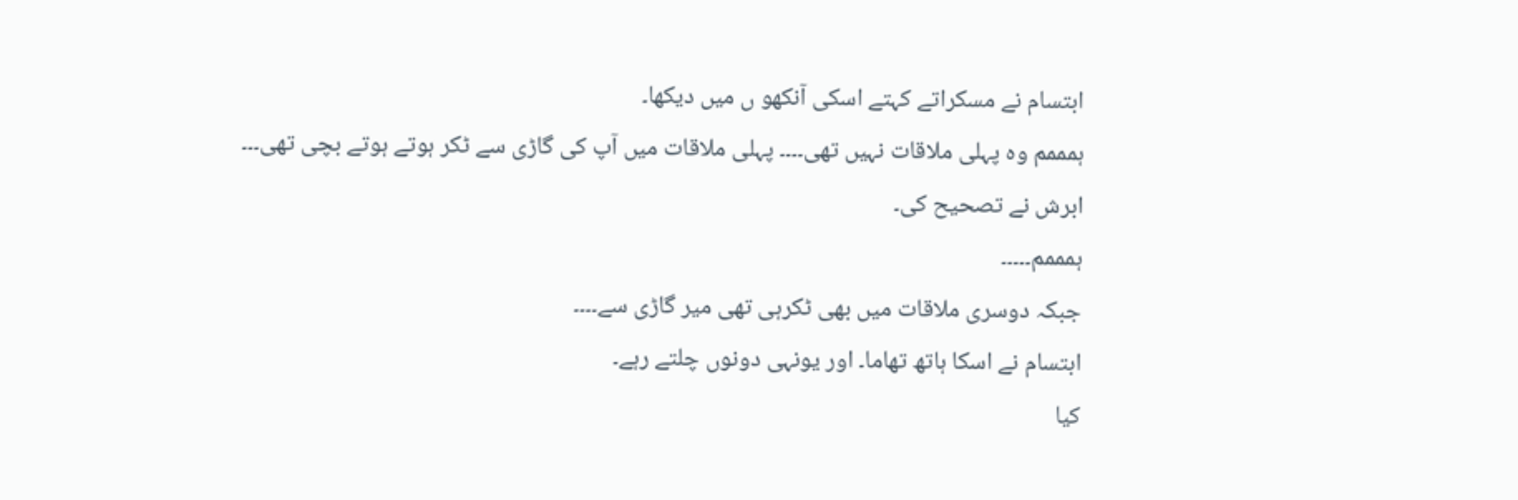ابتسام نے مسکراتے کہتے اسکی آنکھو ں میں دیکھا۔
ہمممم وہ پہلی ملاقات نہیں تھی۔۔۔۔ پہلی ملاقات میں آپ کی گاڑی سے ٹکر ہوتے ہوتے بچی تھی۔۔۔
ابرش نے تصحیح کی۔
ہمممم۔۔۔۔۔
جبکہ دوسری ملاقات میں بھی ٹکرہی تھی میر گاڑی سے۔۔۔۔
ابتسام نے اسکا ہاتھ تھاما۔ اور یونہی دونوں چلتے رہے۔
کیا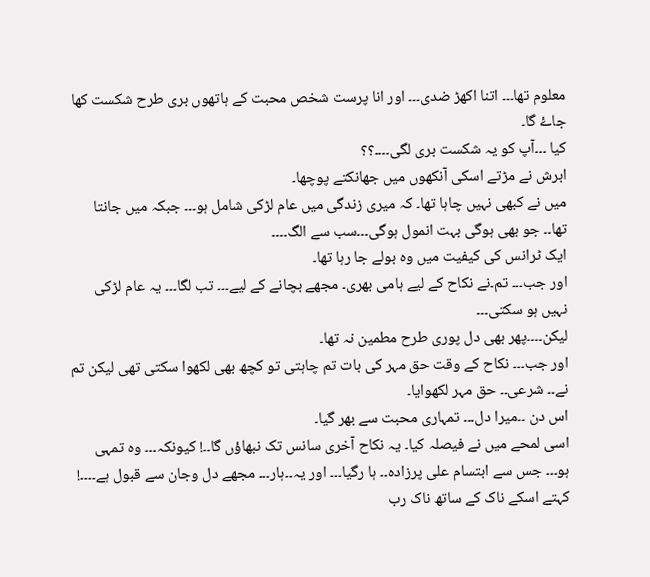معلوم تھا۔۔۔ اتنا اکھڑ ضدی۔۔۔ اور انا پرست شخص محبت کے ہاتھوں بری طرح شکست کھا جاۓ گا۔
کیا ۔۔۔آپ کو یہ شکست بری لگی۔۔۔۔؟؟
ابرش نے مڑتے اسکی آنکھوں میں جھانکتے پوچھا۔
میں نے کبھی نہیں چاہا تھا۔ کہ میری زندگی میں عام لڑکی شامل ہو۔۔۔ جبکہ میں جانتا تھا۔۔ جو بھی ہوگی بہت انمول ہوگی۔۔۔سب سے الگ۔۔۔۔
ایک ٹرانس کی کیفیت میں وہ بولے جا رہا تھا۔
اور جب۔۔۔ تم۔نے نکاح کے لیے ہامی بھری۔ مجھے بچانے کے لیے۔۔۔ تب لگا۔۔۔ یہ عام لڑکی نہیں ہو سکتی۔۔۔
لیکن۔۔۔۔پھر بھی دل پوری طرح مطمین نہ تھا۔
اور جب۔۔۔ نکاح کے وقت حق مہر کی بات تم چاہتی تو کچھ بھی لکھوا سکتی تھی لیکن تم نے۔۔ شرعی۔۔ حق مہر لکھوایا۔
اس دن ۔۔میرا دل۔۔۔ تمہاری محبت سے بھر گیا۔
اسی لمحے میں نے فیصلہ کیا۔ یہ نکاح آخری سانس تک نبھاؤں گا۔۔! کیونکہ۔۔۔ وہ تمہی ہو۔۔۔ جس سے ابتسام علی پرزادہ۔۔ ہا رگیا۔۔۔ اور یہ۔۔ہار۔۔۔ مجھے دل وجان سے قبول ہے۔۔۔۔!
کہتے اسکے ناک کے ساتھ ناک رب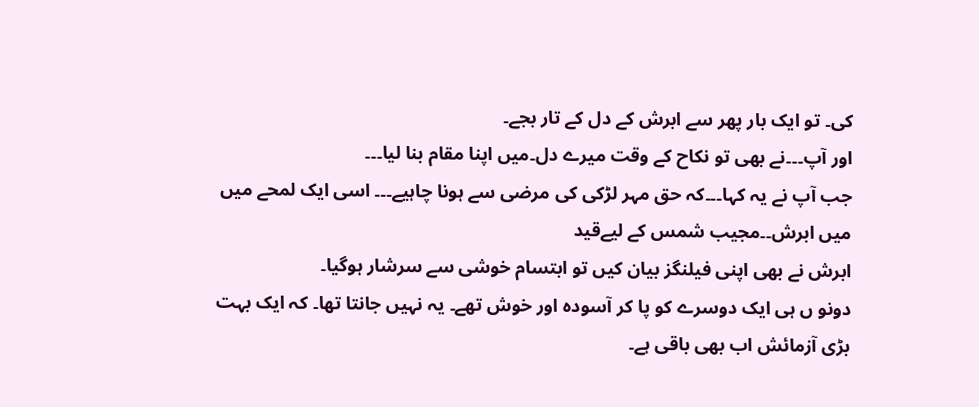کی۔ تو ایک بار پھر سے ابرش کے دل کے تار بجے۔
اور آپ۔۔۔نے بھی تو نکاح کے وقت میرے دل۔میں اپنا مقام بنا لیا۔۔۔
جب آپ نے یہ کہا۔۔۔کہ حق مہر لڑکی کی مرضی سے ہونا چاہیے۔۔۔ اسی ایک لمحے میں میں ابرش۔۔مجیب شمس کے لیےقید
ابرش نے بھی اپنی فیلنگز بیان کیں تو ابتسام خوشی سے سرشار ہوگیا۔
دونو ں ہی ایک دوسرے کو پا کر آسودہ اور خوش تھے۔ یہ نہیں جانتا تھا۔ کہ ایک بہت بڑی آزمائش اب بھی باقی ہے۔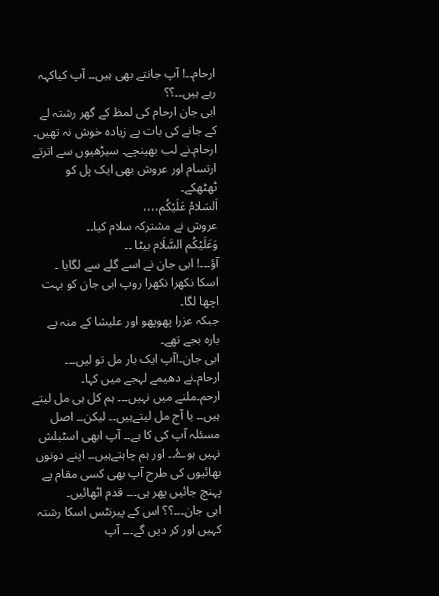ارحام۔۔! آپ جانتے بھی ہیں۔۔ آپ کیاکہہ رہے ہیں۔۔؟؟
ابی جان ارحام کی لمظ کے گھر رشتہ لے کے جانے کی بات پے زیادہ خوش نہ تھیں۔
ارحام۔نے لب بھینچے۔ سیڑھیوں سے اترتے ارتسام اور عروش بھی ایک پل کو ٹھٹھکے۔
اَلسَلامُ عَلَيْكُم،،،،
عروش نے مشترکہ سلام کیا۔۔
وَعَلَيْكُم السَّلَام بیٹا ۔۔
آؤ۔۔۔! ابی جان نے اسے گلے سے لگایا ۔
اسکا نکھرا نکھرا روپ ابی جان کو بہت اچھا لگا۔
جبکہ عزرا پھوپھو اور علیشا کے منہ پے بارہ بجے تھے۔
ابی جان۔!آپ ایک بار مل تو لیں۔۔۔ ارحام۔نے دھیمے لہجے میں کہا۔
ارحم۔ملنے میں نہیں۔۔۔ ہم کل ہی مل لیتے ہیں۔۔ یا آج مل لیتےہیں۔۔ لیکن۔۔ اصل مسئلہ آپ کی کا ہے۔۔ آپ ابھی اسٹبلش نہیں ہوۓ۔۔ اور ہم چاہتےہیں۔۔ اپنے دونوں بھائیوں کی طرح آپ بھی کسی مقام پے پہنچ جائیں پھر ہی۔۔۔ قدم اٹھائیں۔
ابی جان۔۔۔؟؟ اس کے پیرنٹس اسکا رشتہ کہیں اور کر دیں گے۔۔۔ آپ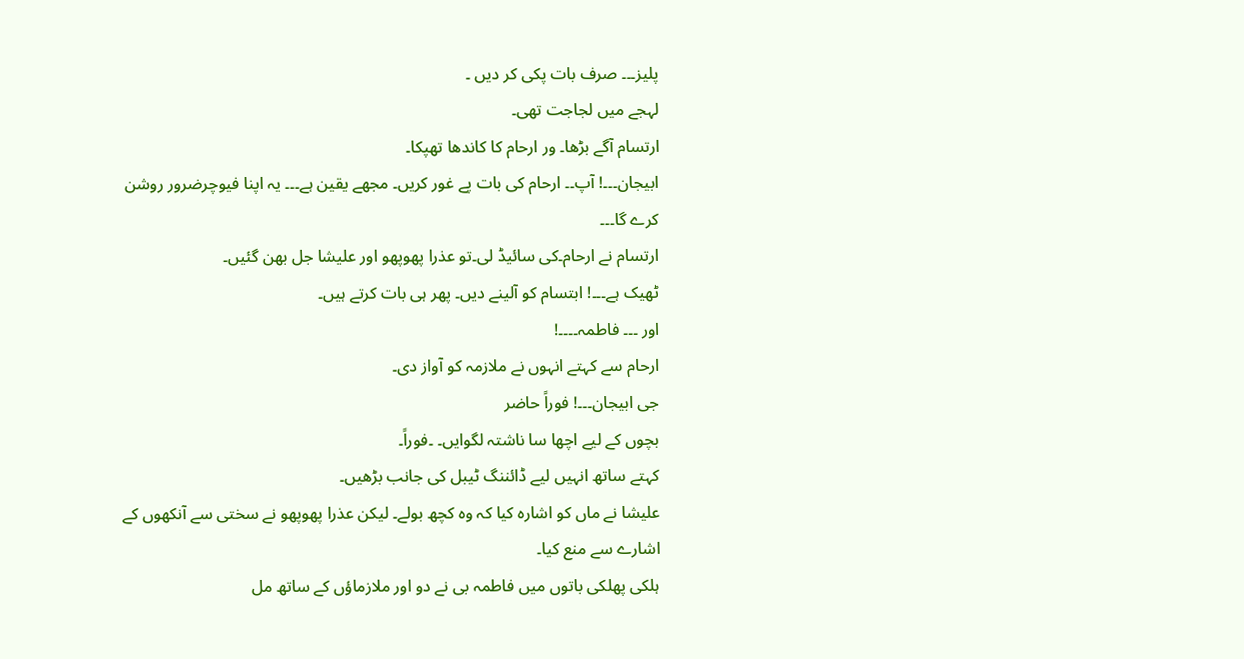پلیز۔۔۔ صرف بات پکی کر دیں ۔
لہجے میں لجاجت تھی۔
ارتسام آگے بڑھا۔ ور ارحام کا کاندھا تھپکا۔
ابیجان۔۔۔! آپ۔۔ ارحام کی بات پے غور کریں۔ مجھے یقین ہے۔۔۔ یہ اپنا فیوچرضرور روشن کرے گا۔۔۔
ارتسام نے ارحام۔کی سائیڈ لی۔تو عذرا پھوپھو اور علیشا جل بھن گئیں۔
ٹھیک ہے۔۔۔! ابتسام کو آلینے دیں۔ پھر ہی بات کرتے ہیں۔
اور ۔۔۔ فاطمہ۔۔۔۔!
ارحام سے کہتے انہوں نے ملازمہ کو آواز دی۔
جی ابیجان۔۔۔! فوراً حاضر
بچوں کے لیے اچھا سا ناشتہ لگوایں۔ ۔فوراً۔
کہتے ساتھ انہیں لیے ڈائننگ ٹیبل کی جانب بڑھیں۔
علیشا نے ماں کو اشارہ کیا کہ وہ کچھ بولے۔ لیکن عذرا پھوپھو نے سختی سے آنکھوں کے اشارے سے منع کیا۔
ہلکی پھلکی باتوں میں فاطمہ بی نے دو اور ملازماؤں کے ساتھ مل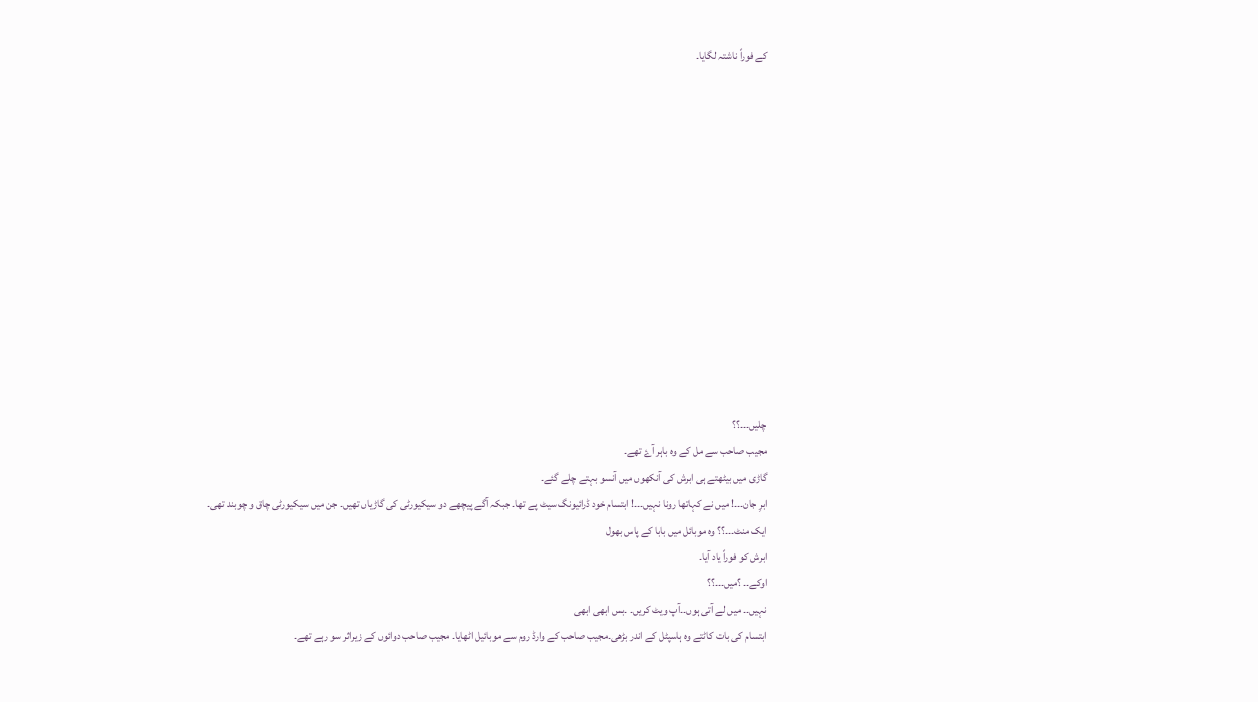کے فوراً ناشتہ لگایا۔













چلیں۔۔۔؟؟
مجیب صاحب سے مل کے وہ باہر آۓ تھے۔
گاڑی میں بیٹھتے ہی ابرش کی آنکھوں میں آنسو بہتے چلے گئے۔
ابرِ جان۔۔۔! میں نے کہاتھا رونا نہیں۔۔۔! ابتسام خود ڈرائیونگ سیٹ پے تھا۔ جبکہ آگے پیچھے دو سیکیورٹی کی گاڑیاں تھیں۔ جن میں سیکیورٹی چاق و چوبند تھی۔
ایک منٹ۔۔۔؟؟ وہ موبائل میں بابا کے پاس بھول
ابرش کو فوراً یاد آیا۔
اوکے۔۔ ؟میں۔۔۔؟؟
نہیں۔۔ میں لے آتی ہوں۔۔آپ ویٹ کریں۔ ۔بس ابھی ابھی
ابتسام کی بات کاٹتے وہ ہاسپٹل کے اندر بڑھی۔مجیب صاحب کے وارڈ روم سے موبائیل اٹھایا۔ مجیب صاحب دوائوں کے زیراثر سو رہے تھے۔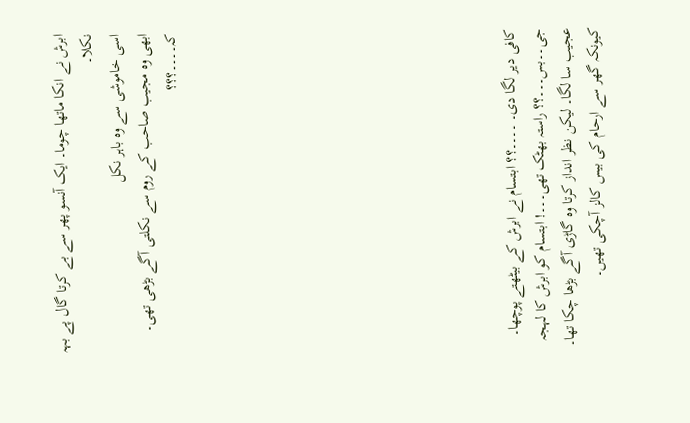ابرش نے انکا ماتھا چوما۔ ایک آنسو پھر سے بے کرتا گال پے بہہ نکلا۔
اسی خاموشی سے وہ باہر نکل
ابھی وہ مجیب صاحب کے روم سے نکلتی آگے بڑھی تھی۔ کہ۔۔۔۔؟؟؟











کافی دیر لگا دی۔ ۔۔۔۔؟؟ ابتسام نے ابرش کے بیٹھتے پوچھا۔
جی۔۔بس۔۔۔؟؟ راستہ بھٹک تھی۔۔۔! ابتسام کو ابرش کا لہجہ عجیب سا لگا۔ لیکن نظر انداز کرتا وہ گاڑی آگے بڑھا چکا تھا۔ کیونکہ گھر سے ارحام کی بیس کالز آچکی تھیں۔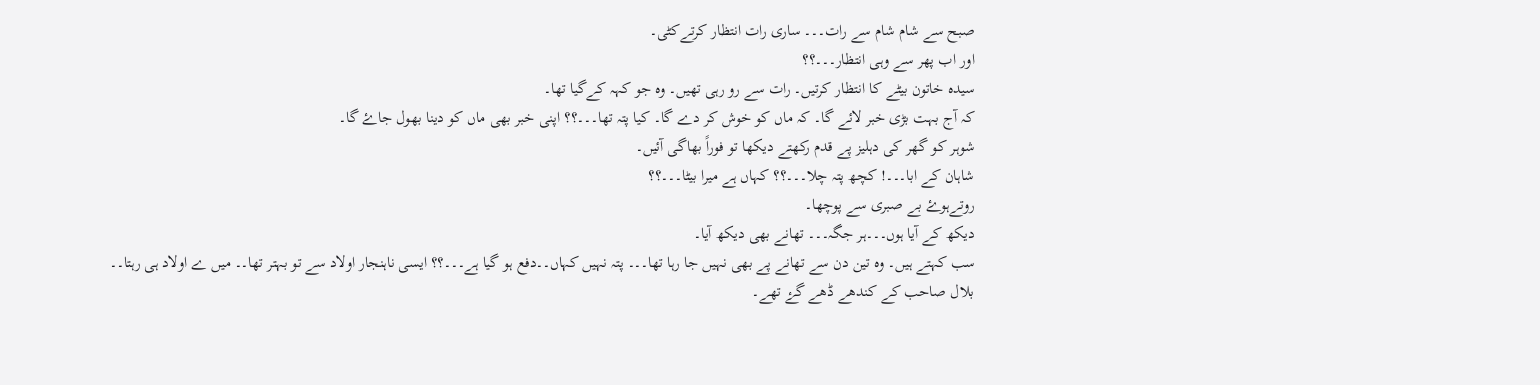صبح سے شام شام سے رات۔۔۔ ساری رات انتظار کرتےکٹی۔
اور اب پھر سے وہی انتظار۔۔۔؟؟
سیدہ خاتون بیٹے کا انتظار کرتیں۔ رات سے رو رہی تھیں۔ وہ جو کہہ کےگیا تھا۔
کہ آج بہت بڑی خبر لائے گا۔ کہ ماں کو خوش کر دے گا۔ کیا پتہ تھا۔۔۔؟؟ اپنی خبر بھی ماں کو دینا بھول جاۓ گا۔
شوہر کو گھر کی دہلیز پے قدم رکھتے دیکھا تو فوراً بھاگی آئیں۔
شاہان کے ابا۔۔۔! کچھ پتہ چلا۔۔۔؟؟ کہاں ہے میرا بیٹا۔۔۔؟؟
روتےہوۓ بے صبری سے پوچھا۔
دیکھ کے آیا ہوں۔۔۔ہر جگہ۔۔۔ تھانے بھی دیکھ آیا۔
سب کہتے ہیں۔ وہ تین دن سے تھانے پے بھی نہیں جا رہا تھا۔۔۔ پتہ نہیں کہاں۔۔دفع ہو گیا ہے۔۔۔؟؟ ایسی ناہنجار اولاد سے تو بہتر تھا۔۔ میں ے اولاد ہی رہتا۔۔
بلال صاحب کے کندھے ڈھے گۓ تھے۔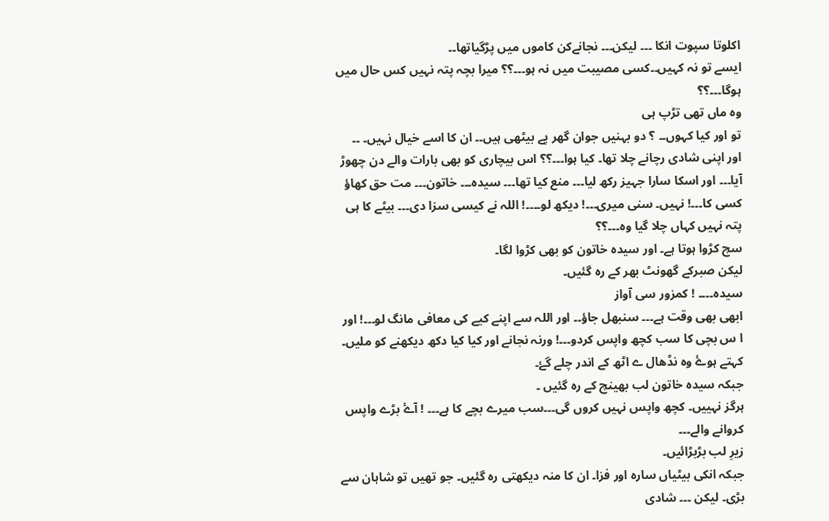اکلوتا سپوت انکا ۔۔۔ لیکن۔۔۔ نجانےکن کاموں میں پڑگیاتھا۔۔
ایسے تو نہ کہیں۔۔کسی مصیبت میں نہ ہو۔۔۔؟؟ میرا بچہ پتہ نہیں کس حال میں ہوگا۔۔۔؟؟
وہ ماں تھی تڑپ ہی
تو اور کیا کہوں۔۔ ؟ دو بہنیں جوان گھر پے بیٹھی ہیں۔۔ ان کا اسے خیال نہیں۔ ۔۔ اور اپنی شادی رچانے چلا تھا۔ کیا ہوا۔۔۔؟؟ اس بیچاری کو بھی بارات والے دن چھوڑ آیا۔۔۔ اور اسکا سارا جہیز رکھ لیا۔۔۔ منع کیا تھا۔۔۔ سیدہ۔۔۔ خاتون۔۔۔ مت حق کھاؤ کسی کا۔۔۔! نہیں۔ سنی میری۔۔۔! دیکھ لو۔۔۔۔! اللہ نے کیسی سزا دی۔۔۔ بیٹے کا ہی پتہ نہیں کہاں چلا گیا وہ۔۔۔؟؟
سچ کڑوا ہوتا ہے۔ اور سیدہ خاتون کو بھی کڑوا لگا۔
لیکن صبرکے گھونٹ بھر کے رہ گئیں۔
سیدہ۔۔۔۔ ! کمزور سی آواز
ابھی بھی وقت ہے۔۔۔ سنبھل جاؤ۔۔ اور اللہ سے اپنے کیے کی معافی مانگ لو۔۔۔! اور ا س بچی کا سب کچھ واپس کردو۔۔۔! ورنہ نجانے اور کیا کیا دکھ دیکھنے کو ملیں۔
کہتے ہوۓ وہ نڈھال ے اٹھ کے اندر چلے گۓ۔
جبکہ سیدہ خاتون لب بھینچ کے رہ گئیں ۔
ہرگز نہییں۔ کچھ واپس نہیں کروں گی۔۔۔سب میرے بچے کا ہے۔۔۔ ! آۓ بڑے واپس کروانے والے۔۔۔
زیرِ لب بڑبڑائیں۔
جبکہ انکی بیٹیاں سارہ اور فزا۔ ان کا منہ دیکھتی رہ گئیں۔ جو تھیں تو شاہان سے بڑی۔ لیکن ۔۔۔ شادی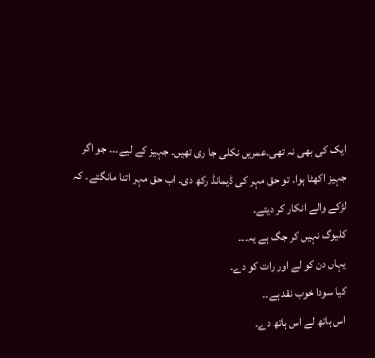ایک کی بھی نہ تھی۔عمریں نکلی جا ری تھیں۔ جہیز کے لیے۔۔۔ جو اگر جہیز اکھٹا ہوا۔ تو حق مہر کی ڈیمانڈ رکھ دی۔ اب حق مہر اتنا مانگتے۔ کہ لڑکے والے انکار کر دیتے۔
کلیوگ نہیں کر جگ ہے یہ۔۔۔
یہاں دن کو لے اور رات کو دے۔
کیا سودا خوب نقد ہے۔۔
اس ہاتھ لے اس ہاتھ دے۔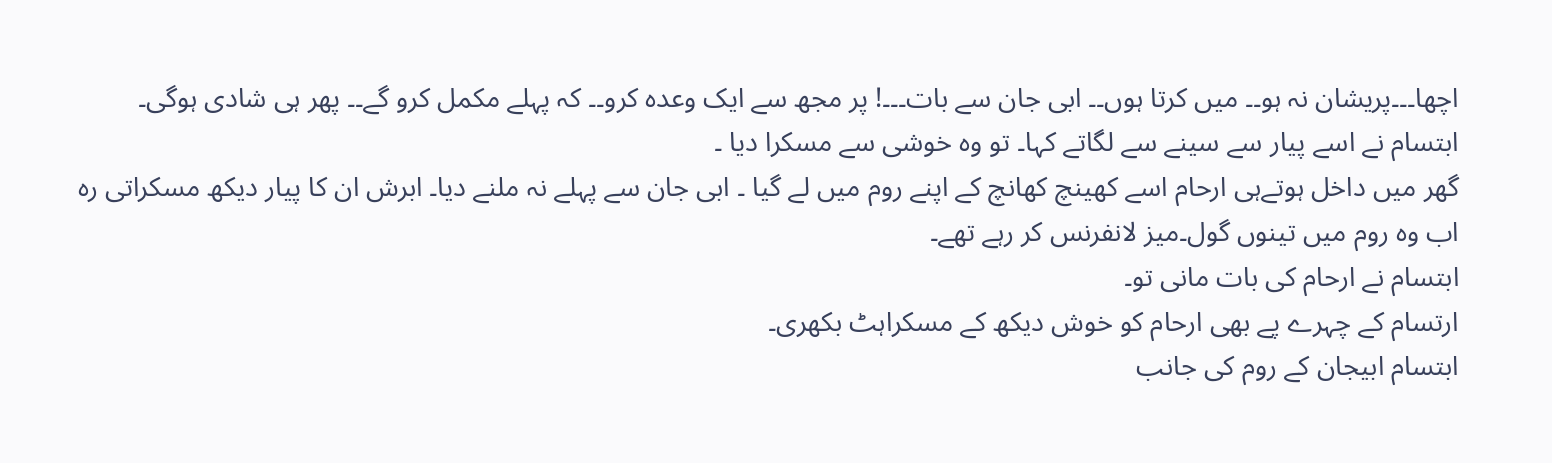اچھا۔۔۔پریشان نہ ہو۔۔ میں کرتا ہوں۔۔ ابی جان سے بات۔۔۔! پر مجھ سے ایک وعدہ کرو۔۔ کہ پہلے مکمل کرو گے۔۔ پھر ہی شادی ہوگی۔
ابتسام نے اسے پیار سے سینے سے لگاتے کہا۔ تو وہ خوشی سے مسکرا دیا ۔
گھر میں داخل ہوتےہی ارحام اسے کھینچ کھانچ کے اپنے روم میں لے گیا ۔ ابی جان سے پہلے نہ ملنے دیا۔ ابرش ان کا پیار دیکھ مسکراتی رہ
اب وہ روم میں تینوں گول۔میز لانفرنس کر رہے تھے۔
ابتسام نے ارحام کی بات مانی تو۔
ارتسام کے چہرے پے بھی ارحام کو خوش دیکھ کے مسکراہٹ بکھری۔
ابتسام ابیجان کے روم کی جانب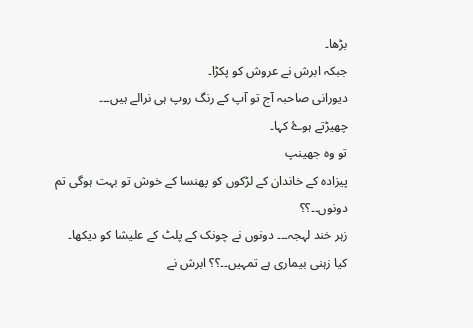بڑھا۔
جبکہ ابرش نے عروش کو پکڑا۔
دیورانی صاحبہ آج تو آپ کے رنگ روپ ہی نرالے ہیں۔۔۔
چھیڑتے ہوۓ کہا۔
تو وہ جھینپ
پیزادہ کے خاندان کے لڑکوں کو پھنسا کے خوش تو بہت ہوگی تم دونوں۔۔؟؟
زہر خند لہجہ۔۔۔ دونوں نے چونک کے پلٹ کے علیشا کو دیکھا۔
کیا زہنی بیماری ہے تمہیں۔۔؟؟ ابرش نے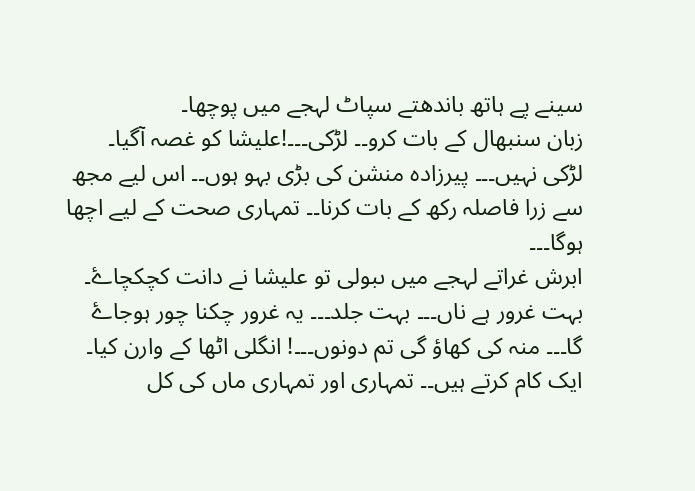سینے پے ہاتھ باندھتے سپاٹ لہجے میں پوچھا۔
زبان سنبھال کے بات کرو۔۔ لڑکی۔۔۔!علیشا کو غصہ آگیا۔
لڑکی نہیں۔۔۔ پیرزادہ منشن کی بڑی بہو ہوں۔۔ اس لیے مجھ سے زرا فاصلہ رکھ کے بات کرنا۔۔ تمہاری صحت کے لیے اچھا ہوگا۔۔۔
ابرش غراتے لہجے میں ںبولی تو علیشا نے دانت کچکچاۓ۔
بہت غرور ہے ناں۔۔۔ بہت جلد۔۔۔ یہ غرور چکنا چور ہوجاۓ گا۔۔۔ منہ کی کھاؤ گی تم دونوں۔۔۔! انگلی اٹھا کے وارن کیا۔
ایک کام کرتے ہیں۔۔ تمہاری اور تمہاری ماں کی کل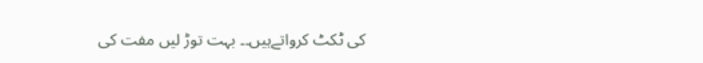کی ٹکٹ کرواتےہیں۔۔ بہت توڑ لیں مفت کی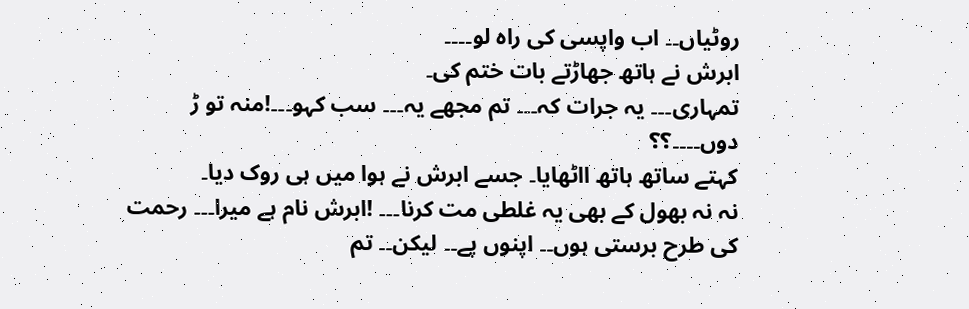روٹیاں۔۔ اب واپسی کی راہ لو۔۔۔۔
ابرش نے ہاتھ جھاڑتے بات ختم کی۔
تمہاری۔۔۔ یہ جرات کہ۔۔۔ تم مجھے یہ۔۔۔ سب کہو۔۔۔!منہ تو ڑ دوں۔۔۔۔؟؟
کہتے ساتھ ہاتھ ااٹھایا۔ جسے ابرش نے ہوا میں ہی روک دیا۔
نہ نہ بھول کے بھی یہ غلطی مت کرنا۔۔۔ !ابرش نام ہے میرا۔۔۔ رحمت کی طرح برستی ہوں۔۔ اپنوں پے۔۔ لیکن۔۔ تم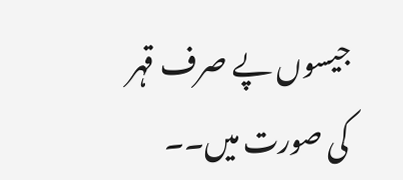جیسوں پے صرف قہر کی صورت میں۔۔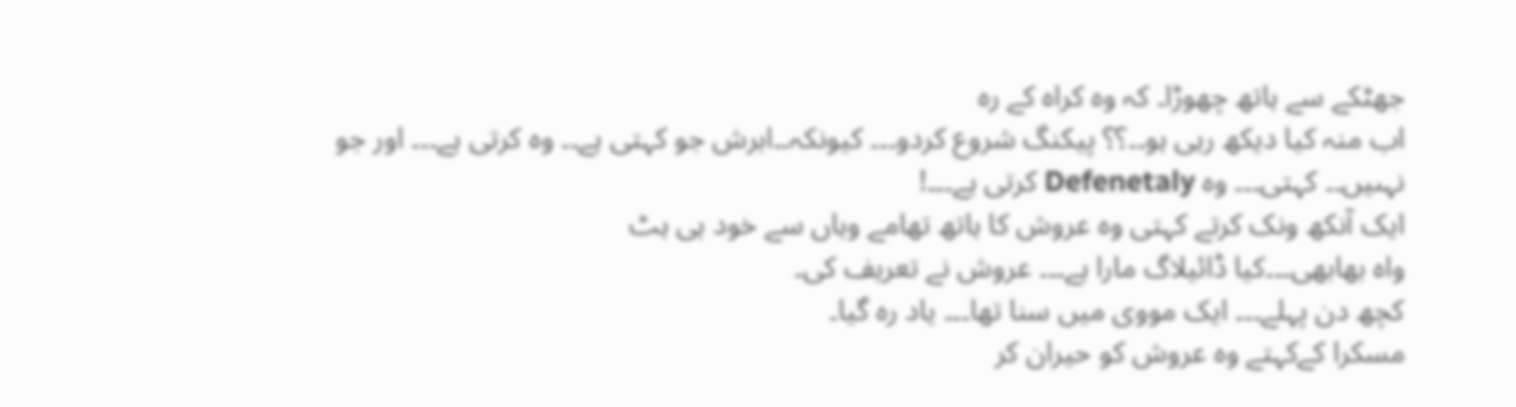جھٹکے سے ہاتھ چھوڑا۔ کہ وہ کراہ کے رہ
اب منہ کیا دیکھ رہی ہو۔۔؟؟ پیکنگ شروع کردو۔۔۔ کیونکہ۔۔ابرش جو کہتی ہے۔۔ وہ کرتی ہے۔۔۔ اور جو نہںیں۔۔ کہتی۔۔۔ وہ Defenetaly کرتی ہے۔۔۔!
ایک آنکھ ونک کرتے کہتی وہ عروش کا ہاتھ تھامے وہاں سے خود ہی ہٹ
واہ بھابھی۔۔۔کیا ڈائیلاگ مارا ہے۔۔۔ عروش نے تعریف کی۔
کچھ دن پہلے۔۔۔ ایک مووی میں سنا تھا۔۔۔ یاد رہ گیا۔
مسکرا کےکہتے وہ عروش کو حیران کر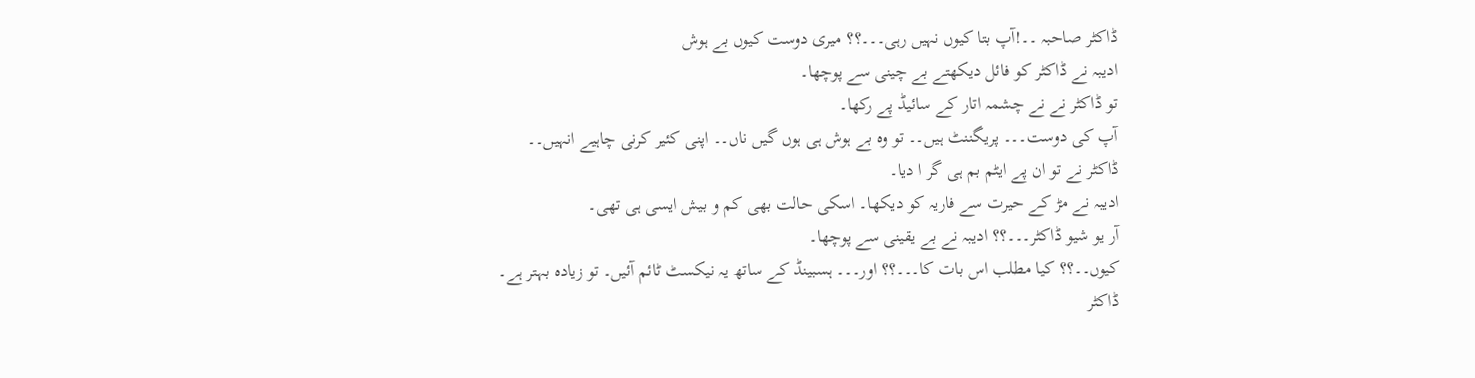ڈاکٹر صاحبہ ۔۔!آپ بتا کیوں نہیں رہی۔۔۔؟؟ میری دوست کیوں بے ہوش
ادیبہ نے ڈاکٹر کو فائل دیکھتے بے چینی سے پوچھا۔
تو ڈاکٹر نے نے چشمہ اتار کے سائیڈ پے رکھا۔
آپ کی دوست۔۔۔ پریگننٹ ہیں۔۔ تو وہ بے ہوش ہی ہوں گیں ناں۔۔ اپنی کئیر کرنی چاہیے انہیں۔۔
ڈاکٹر نے تو ان پے ایٹم بم ہی گر ا دیا۔
ادیبہ نے مڑ کے حیرت سے فاریہ کو دیکھا۔ اسکی حالت بھی کم و بیش ایسی ہی تھی۔
آر یو شیو ڈاکٹر۔۔۔؟؟ ادیبہ نے بے یقینی سے پوچھا۔
کیوں۔۔؟؟ کیا مطلب اس بات کا۔۔۔؟؟ اور۔۔۔ ہسبینڈ کے ساتھ یہ نیکسٹ ٹائم آئیں۔ تو زیادہ بہتر ہے۔
ڈاکٹر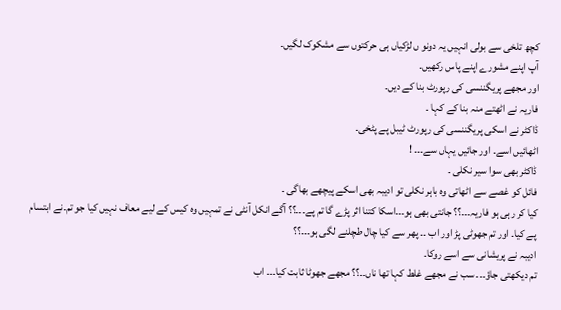کچھ تلخی سے بولی انہیں یہ دونو ں لڑکیاں ہی حرکتوں سے مشکوک لگیں۔
آپ اپنے مشورے اپنے پاس رکھیں۔
اور مجھے پریگننسی کی رپورٹ بنا کے دیں۔
فاریہ نے اٹھتے منہ بنا کے کہا ۔
ڈاکٹر نے اسکی پریگننسی کی رپورٹ ٹیبل پے پٹخی۔
اٹھائیں اسے۔ اور جائیں یہاں سے۔۔۔ !
ڈاکٹر بھی سوا سیر نکلی ۔
فائل کو غصے سے اٹھاتی وہ باہر نکلی تو ادیبہ بھی اسکے پیچھے بھاگی ۔
کیا کر رہی ہو فاریہ۔۔۔؟؟ جانتی بھی ہو۔۔۔اسکا کتنا اثر پڑے گا تم پے۔۔۔؟؟ آگے انکل آنٹی نے تمہیں وہ کیس کے لیے معاف نہیں کیا جو تم۔نے ابتسام پے کیا۔ اور تم جھوٹی پڑ اور اب ۔۔ پھر سے کیا چال طچلنے لگی ہو۔۔۔؟؟
ادیبہ نے پریشانی سے اسے روکا۔
تم دیکھتی جاؤ۔۔۔ سب نے مجھے غلط کہا تھا ناں۔۔؟؟ مجھے جھوٹا ثابت کیا۔۔۔ اب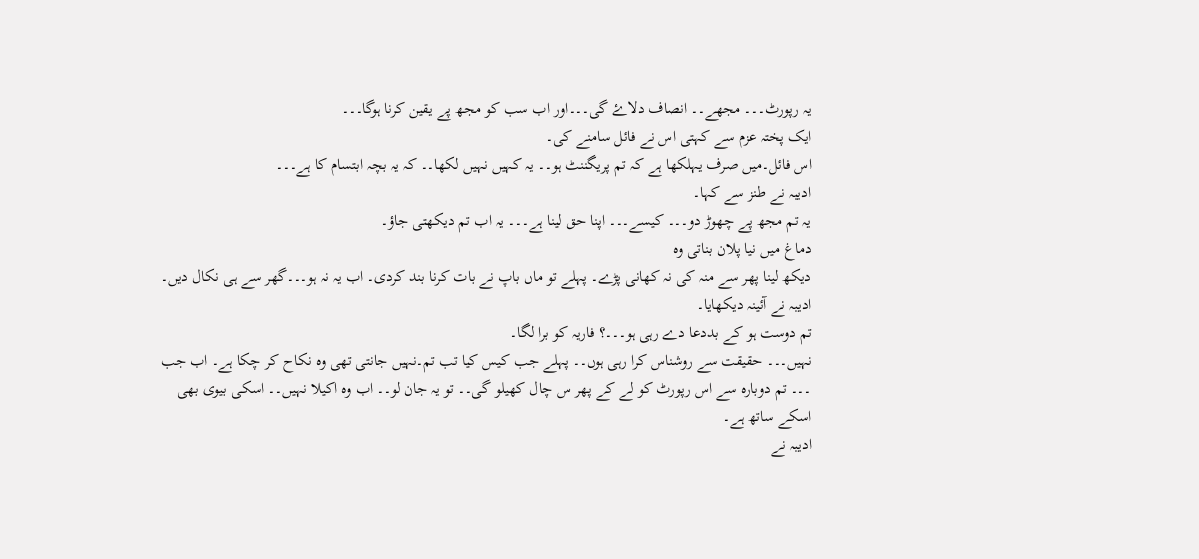یہ رپورٹ۔۔۔ مجھے۔۔ انصاف دلاۓ گی۔۔۔اور اب سب کو مجھ پے یقین کرنا ہوگا۔۔۔
ایک پختہ عزم سے کہتی اس نے فائل سامنے کی۔
اس فائل۔میں صرف یہلکھا ہے کہ تم پریگننٹ ہو۔۔ یہ کہیں نہیں لکھا۔۔ کہ یہ بچہ ابتسام کا ہے۔۔۔
ادیبہ نے طنز سے کہا۔
یہ تم مجھ پے چھوڑ دو۔۔۔ کیسے۔۔۔ اپنا حق لینا ہے۔۔۔ یہ اب تم دیکھتی جاؤ۔
دماغ میں نیا پلان بناتی وہ
دیکھ لینا پھر سے منہ کی نہ کھانی پڑے۔ پہلے تو ماں باپ نے بات کرنا بند کردی۔ اب یہ نہ ہو۔۔۔گھر سے ہی نکال دیں۔
ادیبہ نے آئینہ دیکھایا۔
تم دوست ہو کے بددعا دے رہی ہو۔۔۔؟ فاریہ کو برا لگا۔
نہیں۔۔۔ حقیقت سے روشناس کرا رہی ہوں۔۔ پہلے جب کیس کیا تب تم۔نہیں جانتی تھی وہ نکاح کر چکا ہے۔ اب جب ۔۔۔ تم دوبارہ سے اس رپورٹ کو لے کے پھر س چال کھیلو گی۔۔ تو یہ جان لو۔۔ اب وہ اکیلا نہیں۔۔ اسکی بیوی بھی اسکے ساتھ ہے۔
ادیبہ نے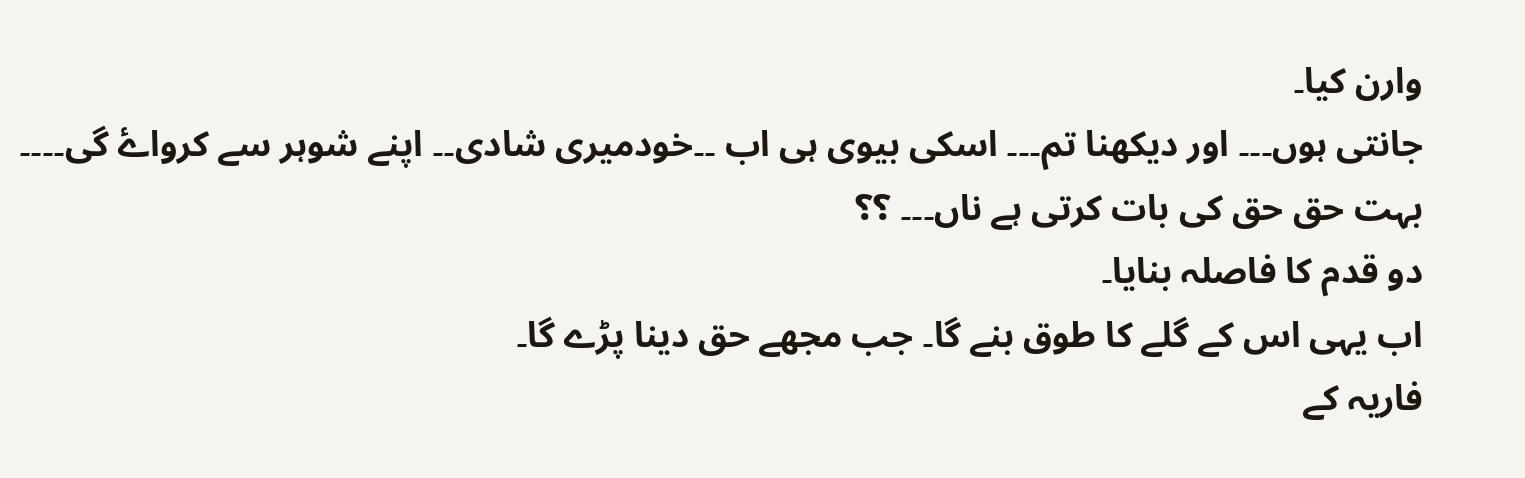وارن کیا۔
جانتی ہوں۔۔۔ اور دیکھنا تم۔۔۔ اسکی بیوی ہی اب ۔۔خودمیری شادی۔۔ اپنے شوہر سے کرواۓ گی۔۔۔۔
بہت حق حق کی بات کرتی ہے ناں۔۔۔ ؟؟
دو قدم کا فاصلہ بنایا۔
اب یہی اس کے گلے کا طوق بنے گا۔ جب مجھے حق دینا پڑے گا۔
فاریہ کے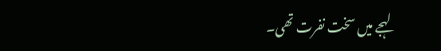لہجے میں سخت نفرت تھی۔